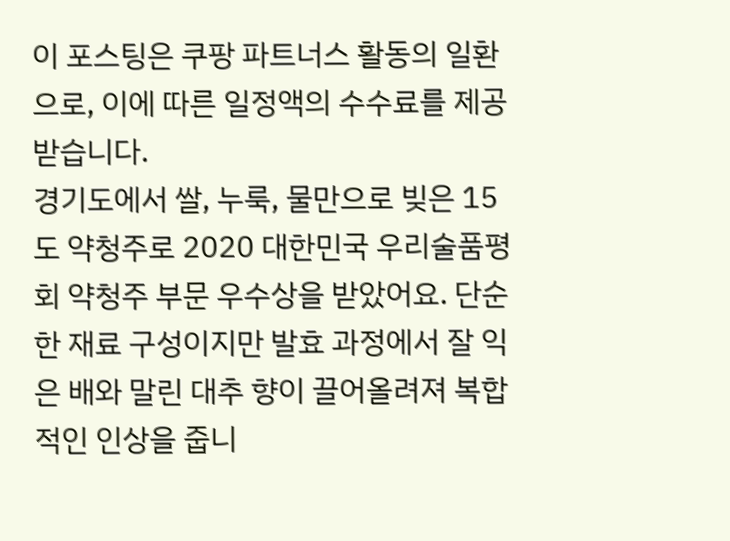이 포스팅은 쿠팡 파트너스 활동의 일환으로, 이에 따른 일정액의 수수료를 제공받습니다.
경기도에서 쌀, 누룩, 물만으로 빚은 15도 약청주로 2020 대한민국 우리술품평회 약청주 부문 우수상을 받았어요. 단순한 재료 구성이지만 발효 과정에서 잘 익은 배와 말린 대추 향이 끌어올려져 복합적인 인상을 줍니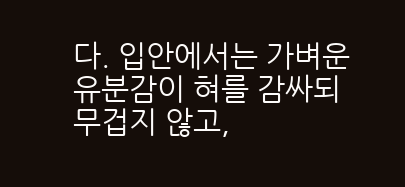다. 입안에서는 가벼운 유분감이 혀를 감싸되 무겁지 않고,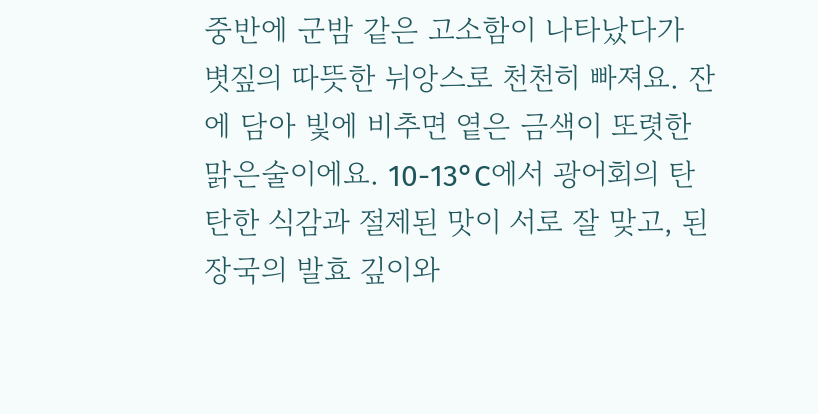중반에 군밤 같은 고소함이 나타났다가 볏짚의 따뜻한 뉘앙스로 천천히 빠져요. 잔에 담아 빛에 비추면 옅은 금색이 또렷한 맑은술이에요. 10-13°C에서 광어회의 탄탄한 식감과 절제된 맛이 서로 잘 맞고, 된장국의 발효 깊이와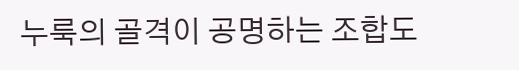누룩의 골격이 공명하는 조합도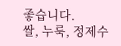좋습니다.
쌀, 누룩, 정제수